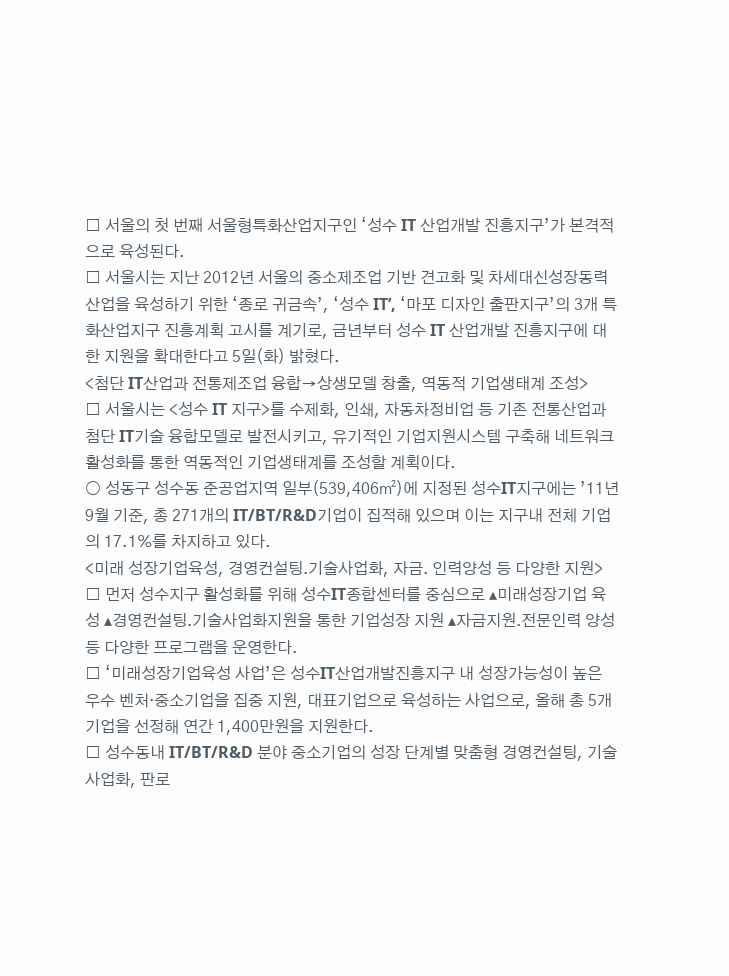□ 서울의 첫 번째 서울형특화산업지구인 ‘성수 IT 산업개발 진흥지구’가 본격적으로 육성된다.
□ 서울시는 지난 2012년 서울의 중소제조업 기반 견고화 및 차세대신성장동력산업을 육성하기 위한 ‘종로 귀금속’, ‘성수 IT’, ‘마포 디자인 출판지구’의 3개 특화산업지구 진흥계획 고시를 계기로, 금년부터 성수 IT 산업개발 진흥지구에 대한 지원을 확대한다고 5일(화) 밝혔다.
<첨단 IT산업과 전통제조업 융합→상생모델 창출, 역동적 기업생태계 조성>
□ 서울시는 <성수 IT 지구>를 수제화, 인쇄, 자동차정비업 등 기존 전통산업과 첨단 IT기술 융합모델로 발전시키고, 유기적인 기업지원시스템 구축해 네트워크 활성화를 통한 역동적인 기업생태계를 조성할 계획이다.
○ 성동구 성수동 준공업지역 일부(539,406㎡)에 지정된 성수IT지구에는 ’11년 9월 기준, 총 271개의 IT/BT/R&D기업이 집적해 있으며 이는 지구내 전체 기업의 17.1%를 차지하고 있다.
<미래 성장기업육성, 경영컨설팅․기술사업화, 자금․ 인력양성 등 다양한 지원>
□ 먼저 성수지구 활성화를 위해 성수IT종합센터를 중심으로 ▴미래성장기업 육성 ▴경영컨설팅․기술사업화지원을 통한 기업성장 지원 ▴자금지원․전문인력 양성 등 다양한 프로그램을 운영한다.
□ ‘미래성장기업육성 사업’은 성수IT산업개발진흥지구 내 성장가능성이 높은 우수 벤처·중소기업을 집중 지원, 대표기업으로 육성하는 사업으로, 올해 총 5개 기업을 선정해 연간 1,400만원을 지원한다.
□ 성수동내 IT/BT/R&D 분야 중소기업의 성장 단계별 맞춤형 경영컨설팅, 기술사업화, 판로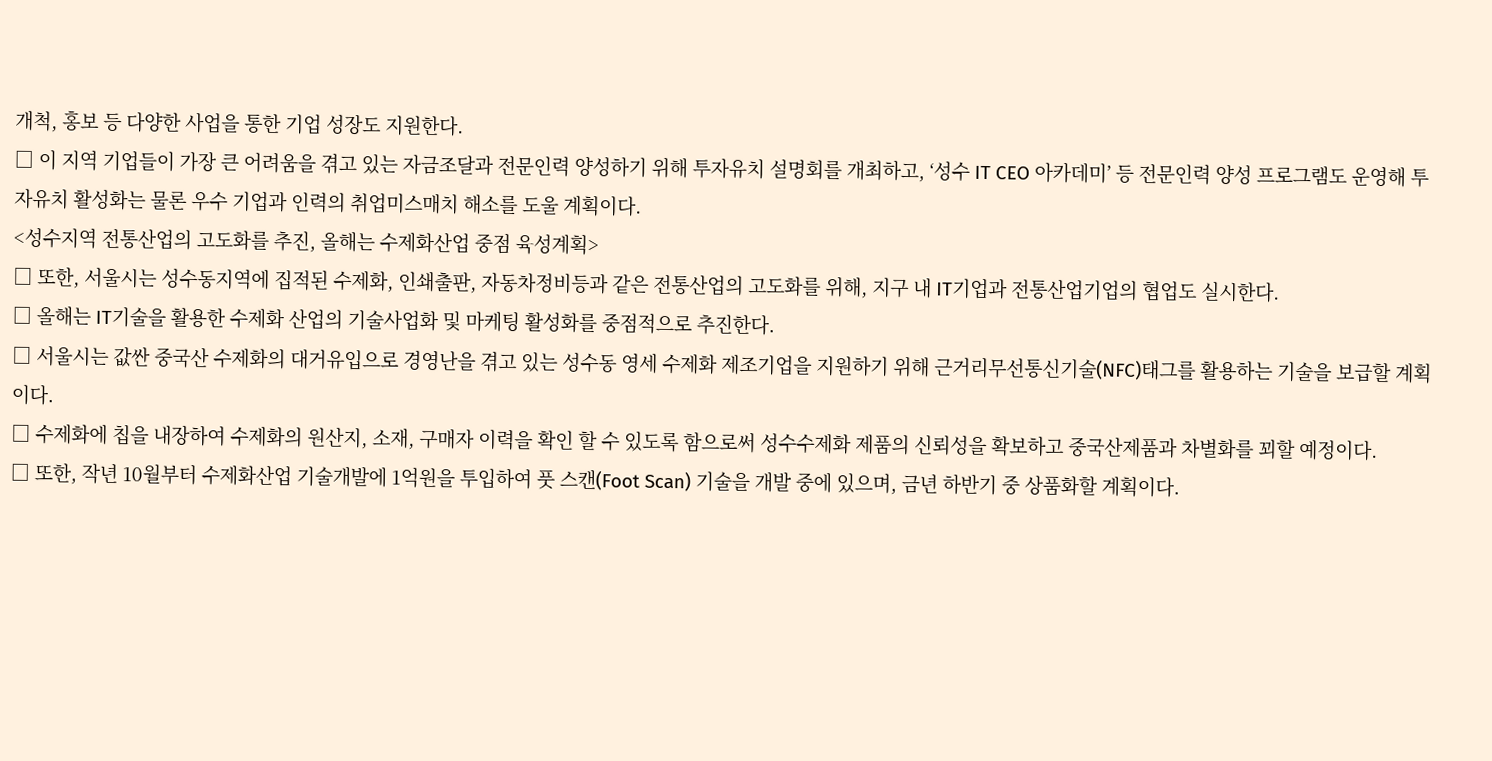개척, 홍보 등 다양한 사업을 통한 기업 성장도 지원한다.
□ 이 지역 기업들이 가장 큰 어려움을 겪고 있는 자금조달과 전문인력 양성하기 위해 투자유치 설명회를 개최하고, ‘성수 IT CEO 아카데미’ 등 전문인력 양성 프로그램도 운영해 투자유치 활성화는 물론 우수 기업과 인력의 취업미스매치 해소를 도울 계획이다.
<성수지역 전통산업의 고도화를 추진, 올해는 수제화산업 중점 육성계획>
□ 또한, 서울시는 성수동지역에 집적된 수제화, 인쇄출판, 자동차정비등과 같은 전통산업의 고도화를 위해, 지구 내 IT기업과 전통산업기업의 협업도 실시한다.
□ 올해는 IT기술을 활용한 수제화 산업의 기술사업화 및 마케팅 활성화를 중점적으로 추진한다.
□ 서울시는 값싼 중국산 수제화의 대거유입으로 경영난을 겪고 있는 성수동 영세 수제화 제조기업을 지원하기 위해 근거리무선통신기술(NFC)태그를 활용하는 기술을 보급할 계획이다.
□ 수제화에 칩을 내장하여 수제화의 원산지, 소재, 구매자 이력을 확인 할 수 있도록 함으로써 성수수제화 제품의 신뢰성을 확보하고 중국산제품과 차별화를 꾀할 예정이다.
□ 또한, 작년 10월부터 수제화산업 기술개발에 1억원을 투입하여 풋 스캔(Foot Scan) 기술을 개발 중에 있으며, 금년 하반기 중 상품화할 계획이다.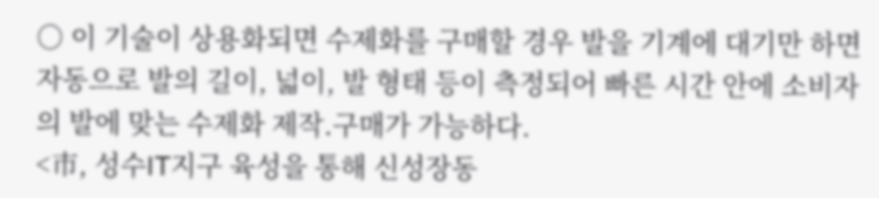○ 이 기술이 상용화되면 수제화를 구매할 경우 발을 기계에 대기만 하면 자동으로 발의 길이, 넓이, 발 형태 등이 측정되어 빠른 시간 안에 소비자의 발에 맞는 수제화 제작․구매가 가능하다.
<市, 성수IT지구 육성을 통해 신성장동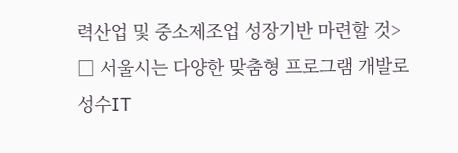력산업 및 중소제조업 성장기반 마련할 것>
□ 서울시는 다양한 맞춤형 프로그램 개발로 성수IT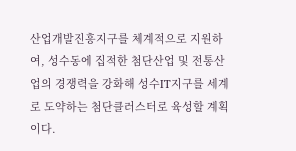산업개발진흥지구를 체계적으로 지원하여, 성수동에 집적한 첨단산업 및 전통산업의 경쟁력을 강화해 성수IT지구를 세계로 도약하는 첨단클러스터로 육성할 계획이다.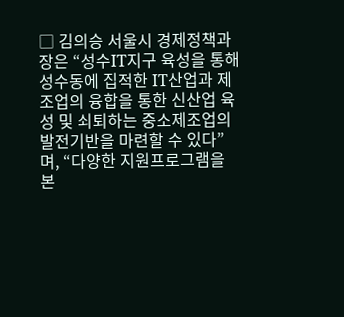□ 김의승 서울시 경제정책과장은 “성수IT지구 육성을 통해 성수동에 집적한 IT산업과 제조업의 융합을 통한 신산업 육성 및 쇠퇴하는 중소제조업의 발전기반을 마련할 수 있다”며, “다양한 지원프로그램을 본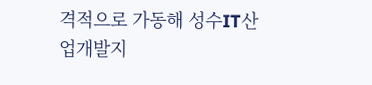격적으로 가동해 성수IT산업개발지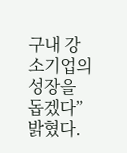구내 강소기업의 성장을 돕겠다” 밝혔다.